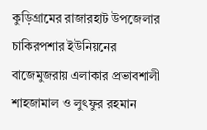কুড়িগ্রামের রাজারহাট উপজেলার চাকিরপশার ইউনিয়নের বাজেমুজরায় এলাকার প্রভাবশালী শাহজামাল ও লুৎফুর রহমান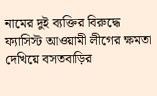নামের দুই ব্যক্তির বিরুদ্ধে ফ্যাসিস্ট আওয়ামী লীগের ক্ষমতা দেখিয়ে বসতবাড়ির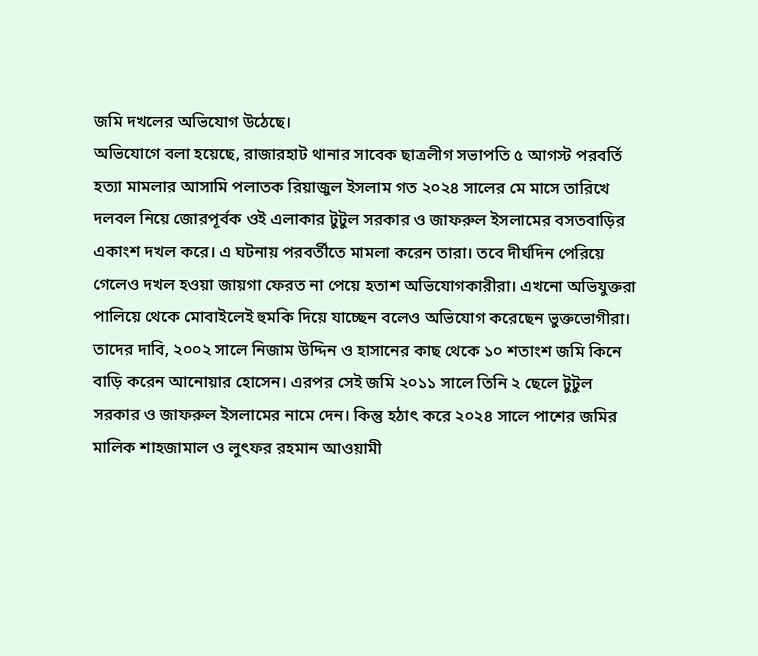জমি দখলের অভিযোগ উঠেছে।
অভিযোগে বলা হয়েছে, রাজারহাট থানার সাবেক ছাত্রলীগ সভাপতি ৫ আগস্ট পরবর্তি হত্যা মামলার আসামি পলাতক রিয়াজুল ইসলাম গত ২০২৪ সালের মে মাসে তারিখে দলবল নিয়ে জোরপূর্বক ওই এলাকার টুটুল সরকার ও জাফরুল ইসলামের বসতবাড়ির একাংশ দখল করে। এ ঘটনায় পরবর্তীতে মামলা করেন তারা। তবে দীর্ঘদিন পেরিয়ে গেলেও দখল হওয়া জায়গা ফেরত না পেয়ে হতাশ অভিযোগকারীরা। এখনো অভিযুক্তরা পালিয়ে থেকে মোবাইলেই হুমকি দিয়ে যাচ্ছেন বলেও অভিযোগ করেছেন ভুক্তভোগীরা।
তাদের দাবি, ২০০২ সালে নিজাম উদ্দিন ও হাসানের কাছ থেকে ১০ শতাংশ জমি কিনে বাড়ি করেন আনোয়ার হোসেন। এরপর সেই জমি ২০১১ সালে তিনি ২ ছেলে টুটুল সরকার ও জাফরুল ইসলামের নামে দেন। কিন্তু হঠাৎ করে ২০২৪ সালে পাশের জমির মালিক শাহজামাল ও লুৎফর রহমান আওয়ামী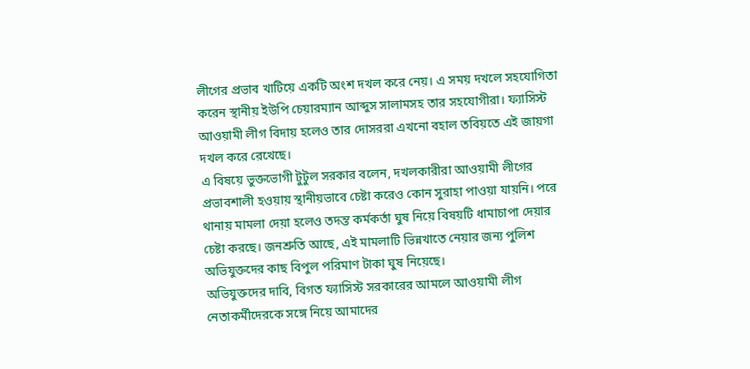লীগের প্রভাব খাটিয়ে একটি অংশ দখল করে নেয়। এ সময় দখলে সহযোগিতা করেন স্থানীয় ইউপি চেয়ারম্যান আব্দুস সালামসহ তার সহযোগীরা। ফ্যাসিস্ট আওয়ামী লীগ বিদায় হলেও তার দোসররা এখনো বহাল তবিয়তে এই জায়গা দখল করে রেখেছে।
এ বিষয়ে ভুক্তভোগী টুটুল সরকার বলেন, দখলকারীরা আওয়ামী লীগের প্রভাবশালী হওয়ায় স্থানীয়ভাবে চেষ্টা করেও কোন সুরাহা পাওয়া যায়নি। পরে থানায় মামলা দেয়া হলেও তদন্ত কর্মকর্তা ঘুষ নিয়ে বিষয়টি ধামাচাপা দেয়ার চেষ্টা করছে। জনশ্রুতি আছে, এই মামলাটি ভিন্নখাতে নেয়ার জন্য পুলিশ অভিযুক্তদের কাছ বিপুল পরিমাণ টাকা ঘুষ নিয়েছে।
অভিযুক্তদের দাবি, বিগত ফ্যাসিস্ট সরকারের আমলে আওয়ামী লীগ নেতাকর্মীদেরকে সঙ্গে নিয়ে আমাদের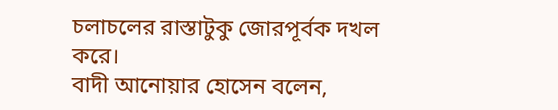চলাচলের রাস্তাটুকু জোরপূর্বক দখল করে।
বাদী আনোয়ার হোসেন বলেন,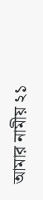আমার নামীয় ২১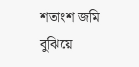শতাংশ জমি বুঝিয়ে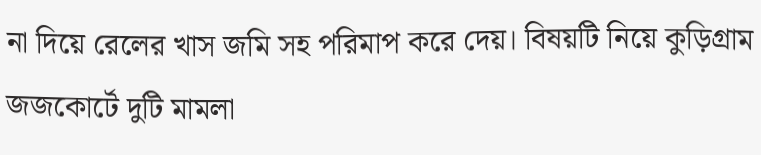না দিয়ে রেলের খাস জমি সহ পরিমাপ করে দেয়। বিষয়টি নিয়ে কুড়িগ্রাম জজকোর্টে দুটি মামলা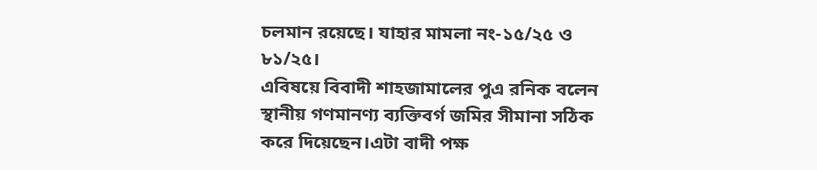চলমান রয়েছে। যাহার মামলা নং-১৫/২৫ ও ৮১/২৫।
এবিষয়ে বিবাদী শাহজামালের পুএ রনিক বলেন স্থানীয় গণমানণ্য ব্যক্তিবর্গ জমির সীমানা সঠিক করে দিয়েছেন।এটা বাদী পক্ষ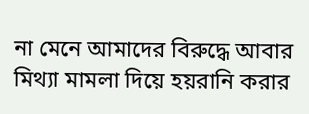না মেনে আমাদের বিরুদ্ধে আবার মিথ্যা মামলা দিয়ে হয়রানি করার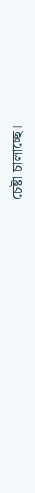চেষ্টা চালাচ্ছে।